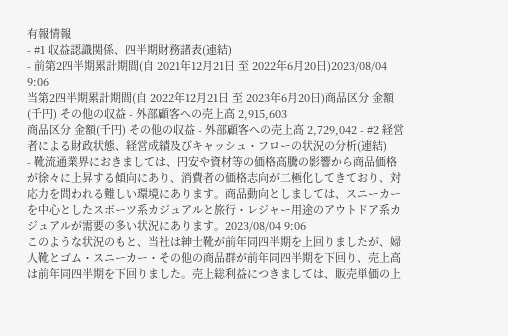有報情報
- #1 収益認識関係、四半期財務諸表(連結)
- 前第2四半期累計期間(自 2021年12月21日 至 2022年6月20日)2023/08/04 9:06
当第2四半期累計期間(自 2022年12月21日 至 2023年6月20日)商品区分 金額(千円) その他の収益 - 外部顧客への売上高 2,915,603
商品区分 金額(千円) その他の収益 - 外部顧客への売上高 2,729,042 - #2 経営者による財政状態、経営成績及びキャッシュ・フローの状況の分析(連結)
- 靴流通業界におきましては、円安や資材等の価格高騰の影響から商品価格が徐々に上昇する傾向にあり、消費者の価格志向が二極化してきており、対応力を問われる難しい環境にあります。商品動向としましては、スニーカーを中心としたスポーツ系カジュアルと旅行・レジャー用途のアウトドア系カジュアルが需要の多い状況にあります。2023/08/04 9:06
このような状況のもと、当社は紳士靴が前年同四半期を上回りましたが、婦人靴とゴム・スニーカー・その他の商品群が前年同四半期を下回り、売上高は前年同四半期を下回りました。売上総利益につきましては、販売単価の上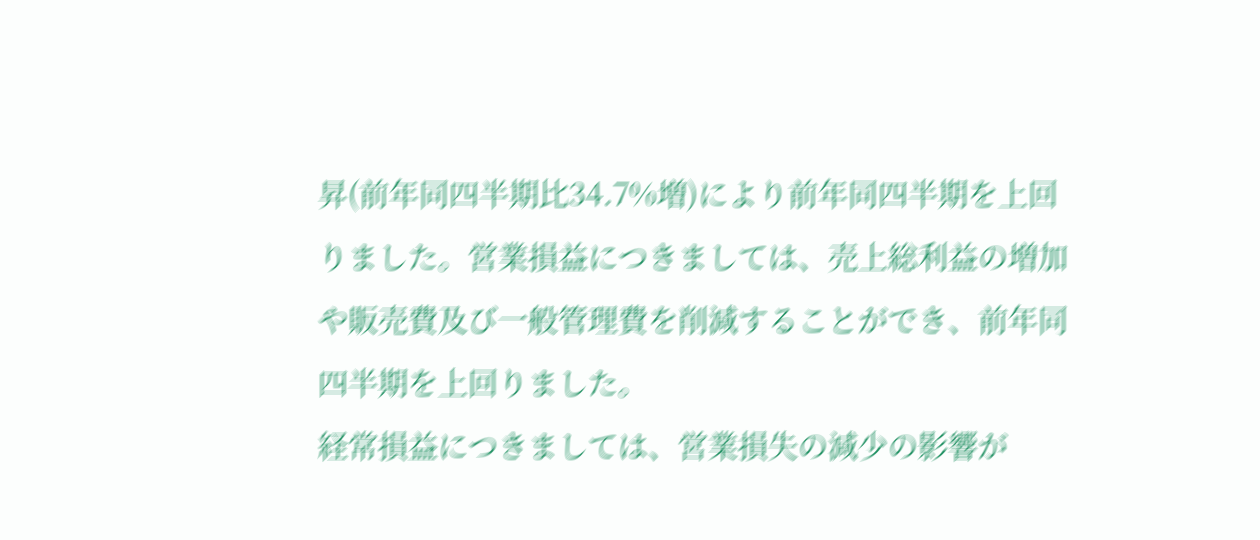昇(前年同四半期比34.7%増)により前年同四半期を上回りました。営業損益につきましては、売上総利益の増加や販売費及び一般管理費を削減することができ、前年同四半期を上回りました。
経常損益につきましては、営業損失の減少の影響が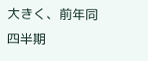大きく、前年同四半期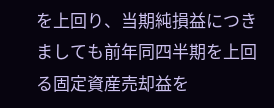を上回り、当期純損益につきましても前年同四半期を上回る固定資産売却益を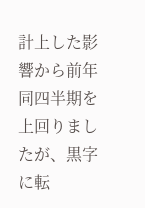計上した影響から前年同四半期を上回りましたが、黒字に転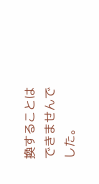換することはできませんでした。